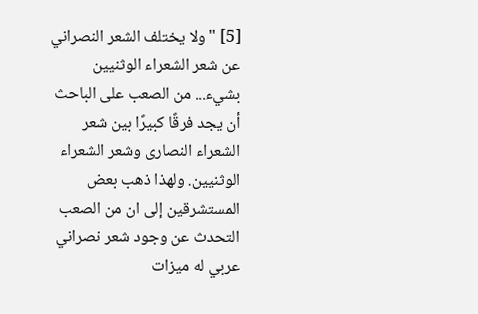[5] "ولا يختلف الشعر النصراني عن شعر الشعراء الوثنيين بشيء... من الصعب على الباحث أن يجد فرقًا كبيرًا بين شعر الشعراء النصارى وشعر الشعراء الوثنيين. ولهذا ذهب بعض المستشرقين إلى ان من الصعب التحدث عن وجود شعر نصراني عربي له ميزات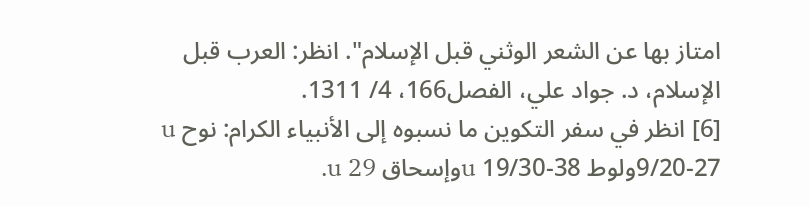امتاز بها عن الشعر الوثني قبل الإسلام". انظر: العرب قبل الإسلام، د. جواد علي، الفصل166، 4/ 1311.
[6] انظر في سفر التكوين ما نسبوه إلى الأنبياء الكرام: نوح u 9/20-27ولوط u 19/30-38وإسحاق u 29.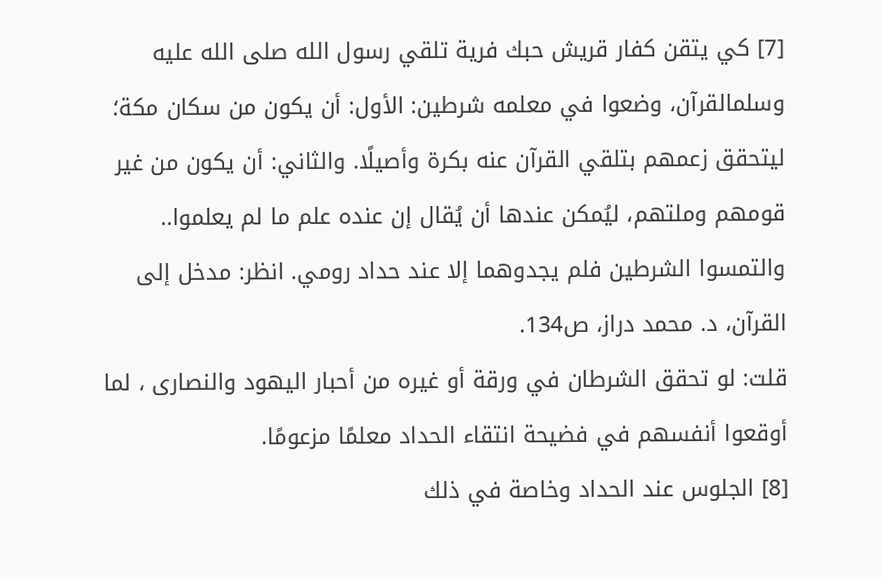[7] كي يتقن كفار قريش حبك فرية تلقي رسول الله صلى الله عليه وسلمالقرآن، وضعوا في معلمه شرطين: الأول: أن يكون من سكان مكة؛ ليتحقق زعمهم بتلقي القرآن عنه بكرة وأصيلًا. والثاني: أن يكون من غير قومهم وملتهم، ليُمكن عندها أن يُقال إن عنده علم ما لم يعلموا.. والتمسوا الشرطين فلم يجدوهما إلا عند حداد رومي. انظر: مدخل إلى القرآن، د. محمد دراز، ص134.
قلت: لو تحقق الشرطان في ورقة أو غيره من أحبار اليهود والنصارى ، لما أوقعوا أنفسهم في فضيحة انتقاء الحداد معلمًا مزعومًا.
[8] الجلوس عند الحداد وخاصة في ذلك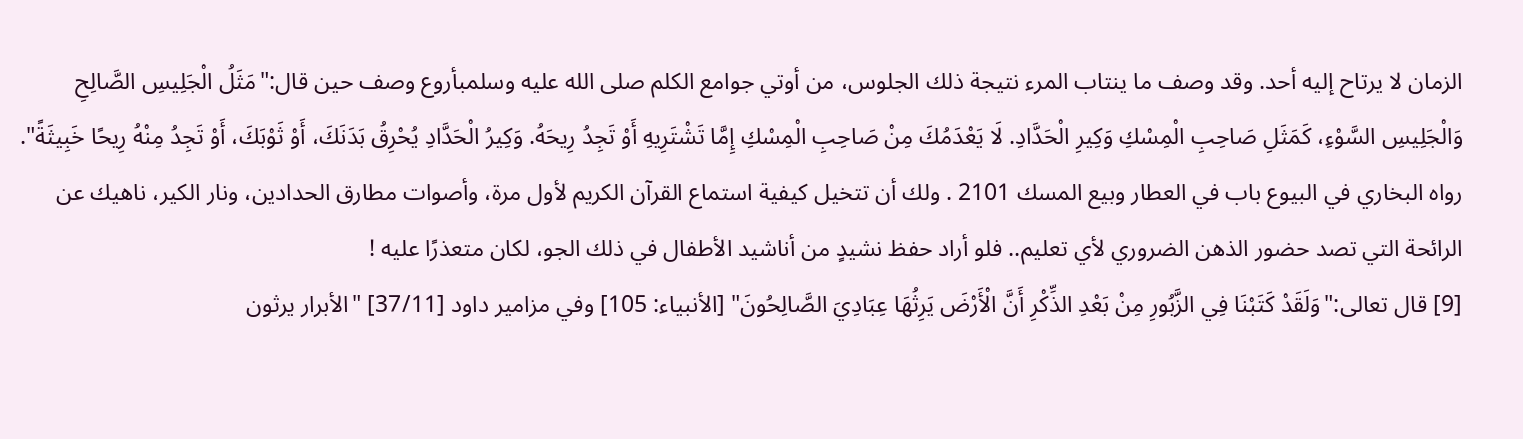الزمان لا يرتاح إليه أحد. وقد وصف ما ينتاب المرء نتيجة ذلك الجلوس، من أوتي جوامع الكلم صلى الله عليه وسلمبأروع وصف حين قال:"مَثَلُ الْجَلِيسِ الصَّالِحِ وَالْجَلِيسِ السَّوْءِ، كَمَثَلِ صَاحِبِ الْمِسْكِ وَكِيرِ الْحَدَّادِ. لَا يَعْدَمُكَ مِنْ صَاحِبِ الْمِسْكِ إِمَّا تَشْتَرِيهِ أَوْ تَجِدُ رِيحَهُ. وَكِيرُ الْحَدَّادِ يُحْرِقُ بَدَنَكَ، أَوْ ثَوْبَكَ، أَوْ تَجِدُ مِنْهُ رِيحًا خَبِيثَةً". رواه البخاري في البيوع باب في العطار وبيع المسك 2101 . ولك أن تتخيل كيفية استماع القرآن الكريم لأول مرة، وأصوات مطارق الحدادين، ونار الكير، ناهيك عن الرائحة التي تصد حضور الذهن الضروري لأي تعليم.. فلو أراد حفظ نشيدٍ من أناشيد الأطفال في ذلك الجو، لكان متعذرًا عليه !
[9] قال تعالى:"وَلَقَدْ كَتَبْنَا فِي الزَّبُورِ مِنْ بَعْدِ الذِّكْرِ أَنَّ الْأَرْضَ يَرِثُهَا عِبَادِيَ الصَّالِحُونَ" [الأنبياء: 105] وفي مزامير داود [37/11] "الأبرار يرثون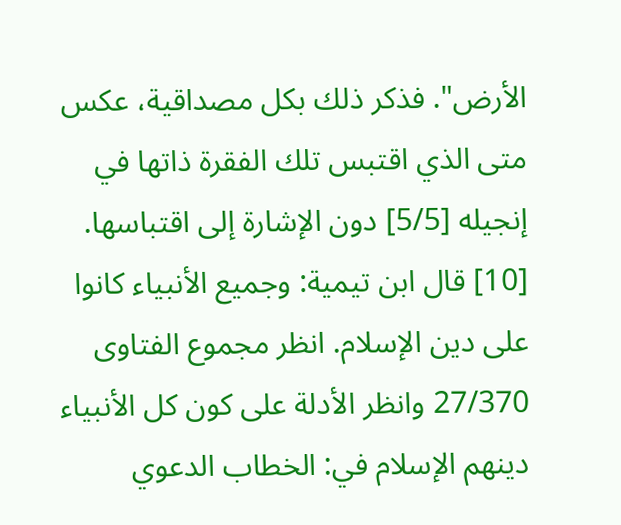الأرض". فذكر ذلك بكل مصداقية، عكس متى الذي اقتبس تلك الفقرة ذاتها في إنجيله [5/5] دون الإشارة إلى اقتباسها.
[10] قال ابن تيمية: وجميع الأنبياء كانوا على دين الإسلام. انظر مجموع الفتاوى 27/370 وانظر الأدلة على كون كل الأنبياء دينهم الإسلام في: الخطاب الدعوي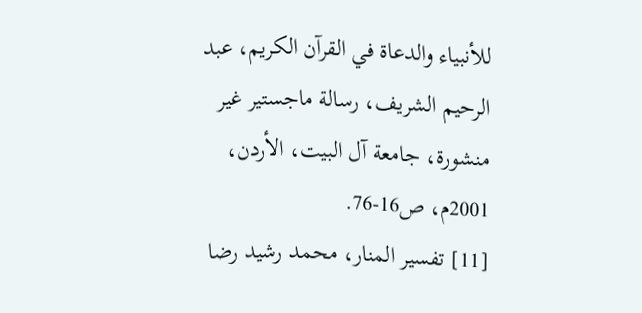للأنبياء والدعاة في القرآن الكريم، عبد الرحيم الشريف، رسالة ماجستير غير منشورة، جامعة آل البيت، الأردن، 2001م، ص16-76.
[11] تفسير المنار، محمد رشيد رضا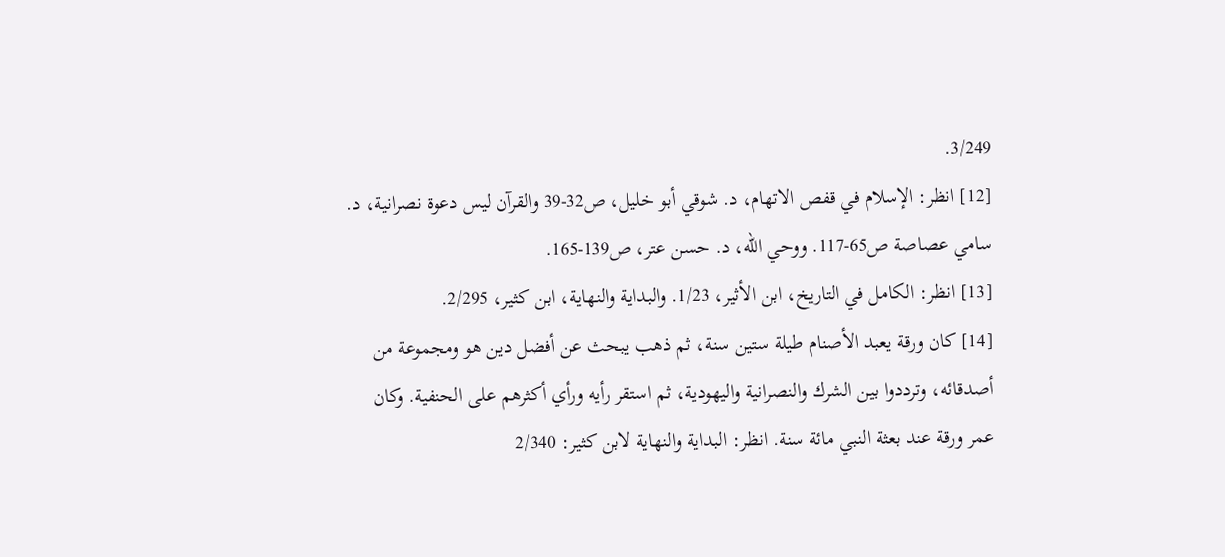3/249.
[12] انظر: الإسلام في قفص الاتهام، د. شوقي أبو خليل، ص32-39 والقرآن ليس دعوة نصرانية، د. سامي عصاصة ص65-117. ووحي الله، د. حسن عتر، ص139-165.
[13] انظر: الكامل في التاريخ، ابن الأثير، 1/23. والبداية والنهاية، ابن كثير، 2/295.
[14] كان ورقة يعبد الأصنام طيلة ستين سنة، ثم ذهب يبحث عن أفضل دين هو ومجموعة من أصدقائه، وترددوا بين الشرك والنصرانية واليهودية، ثم استقر رأيه ورأي أكثرهم على الحنفية. وكان عمر ورقة عند بعثة النبي مائة سنة. انظر: البداية والنهاية لابن كثير: 2/340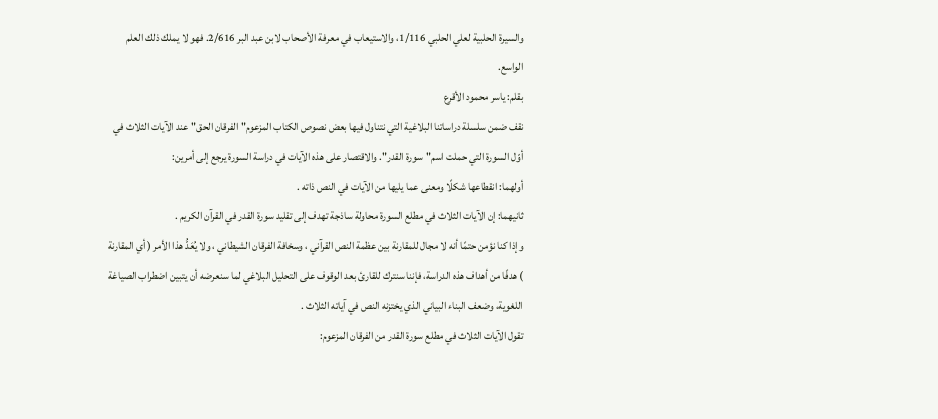والسيرة الحلبية لعلي الحلبي 1/116، والاستيعاب في معرفة الأصحاب لابن عبد البر 2/616. فهو لا يملك ذلك العلم الواسع.
بقلم: ياسر محمود الأقرع
نقف ضمن سلسلة دراساتنا البلاغية التي نتناول فيها بعض نصوص الكتاب المزعوم"الفرقان الحق"عند الآيات الثلاث في أوّل السورة التي حملت اسم"سورة القدر". والاقتصار على هذه الآيات في دراسة السورة يرجع إلى أمرين:
أولهما: انقطاعها شكلًا ومعنى عما يليها من الآيات في النص ذاته .
ثانيهما: إن الآيات الثلاث في مطلع السورة محاولة ساذجة تهدف إلى تقليد سورة القدر في القرآن الكريم .
وإذا كنا نؤمن حتمًا أنه لا مجال للمقارنة بين عظمة النص القرآني ، وسخافة الفرقان الشيطاني ، ولا يُعَدُّ هذا الأمر ( أي المقارنة ) هدفًا من أهداف هذه الدراسة، فإننا سنترك للقارئ بعد الوقوف على التحليل البلاغي لما سنعرضه أن يتبين اضطراب الصياغة اللغوية، وضعف البناء البياني الذي يختزنه النص في آياته الثلاث .
تقول الآيات الثلاث في مطلع سورة القدر من الفرقان المزعوم: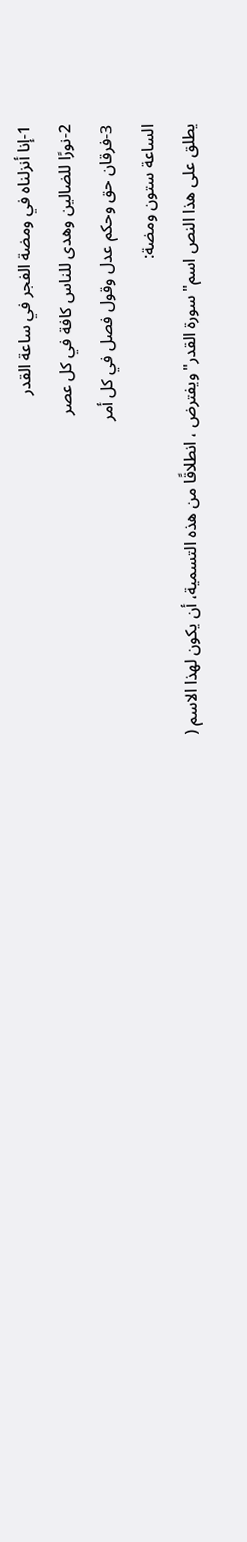1-إنا أنزلناه في ومضة الفجر في ساعة القدر
2-نورًا للضالين وهدى للناس كافة في كل عصر
3-فرقان حق وحكم عدل وقول فصل في كل أمر
الساعة ستون ومضة:
يطلق على هذا النص اسم"سورة القدر"ويفترض ، انطلاقًا من هذه التسمية، أن يكون لهذا الاسم (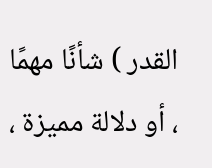القدر ) شأنًا مهمًا ، أو دلالة مميزة ،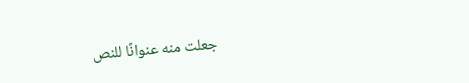جعلت منه عنوانًا للنص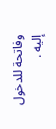وفاتحة للدخول إليه .